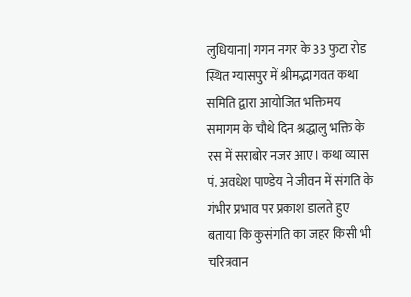लुधियाना| गगन नगर के 33 फुटा रोड स्थित ग्यासपुर में श्रीमद्भागवत कथा समिति द्वारा आयोजित भक्तिमय समागम के चौथे दिन श्रद्धालु भक्ति के रस में सराबोर नजर आए। कथा व्यास पं. अवधेश पाण्डेय ने जीवन में संगति के गंभीर प्रभाव पर प्रकाश डालते हुए बताया कि कुसंगति का जहर किसी भी चरित्रवान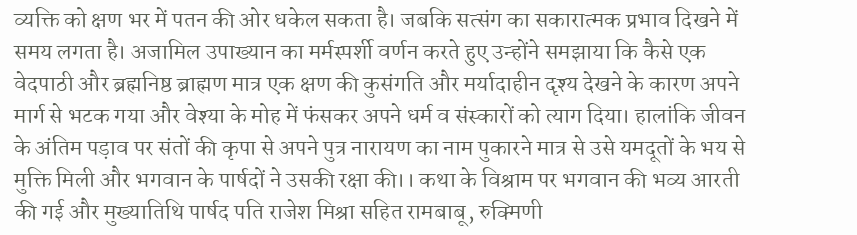व्यक्ति को क्षण भर में पतन की ओर धकेल सकता है। जबकि सत्संग का सकारात्मक प्रभाव दिखने में समय लगता है। अजामिल उपाख्यान का मर्मस्पर्शी वर्णन करते हुए उन्होंने समझाया कि कैसे एक वेदपाठी और ब्रह्मनिष्ठ ब्राह्मण मात्र एक क्षण की कुसंगति और मर्यादाहीन दृश्य देखने के कारण अपने मार्ग से भटक गया और वेश्या के मोह में फंसकर अपने धर्म व संस्कारों को त्याग दिया। हालांकि जीवन के अंतिम पड़ाव पर संतों की कृपा से अपने पुत्र नारायण का नाम पुकारने मात्र से उसे यमदूतों के भय से मुक्ति मिली और भगवान के पार्षदों ने उसकी रक्षा की।। कथा के विश्राम पर भगवान की भव्य आरती की गई और मुख्यातिथि पार्षद पति राजेश मिश्रा सहित रामबाबू, रुक्मिणी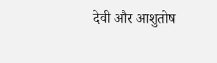देवी और आशुतोष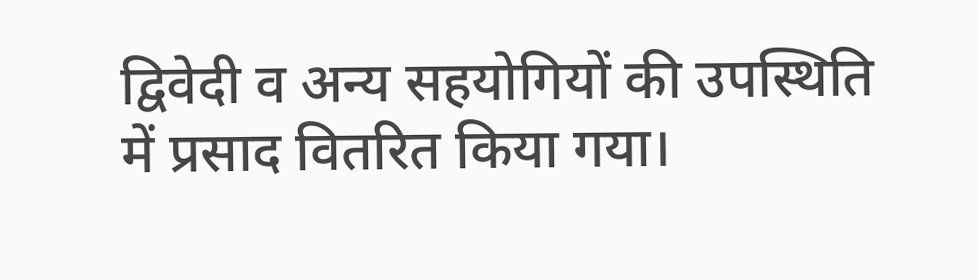द्विवेदी व अन्य सहयोगियों की उपस्थिति में प्रसाद वितरित किया गया।